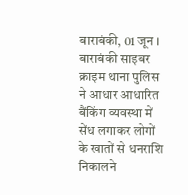बाराबंकी, 01 जून ।
बाराबंकी साइबर क्राइम थाना पुलिस ने आधार आधारित बैंकिंग व्यवस्था में सेंध लगाकर लोगों के खातों से धनराशि निकालने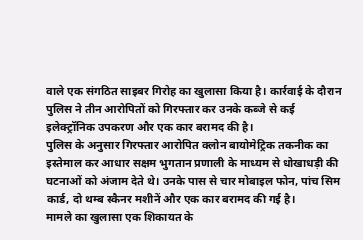वाले एक संगठित साइबर गिरोह का खुलासा किया है। कार्रवाई के दौरान पुलिस ने तीन आरोपितों को गिरफ्तार कर उनके कब्जे से कई इलेक्ट्रॉनिक उपकरण और एक कार बरामद की है।
पुलिस के अनुसार गिरफ्तार आरोपित क्लोन बायोमेट्रिक तकनीक का इस्तेमाल कर आधार सक्षम भुगतान प्रणाली के माध्यम से धोखाधड़ी की घटनाओं को अंजाम देते थे। उनके पास से चार मोबाइल फोन, पांच सिम कार्ड, दो थम्ब स्कैनर मशीनें और एक कार बरामद की गई है।
मामले का खुलासा एक शिकायत के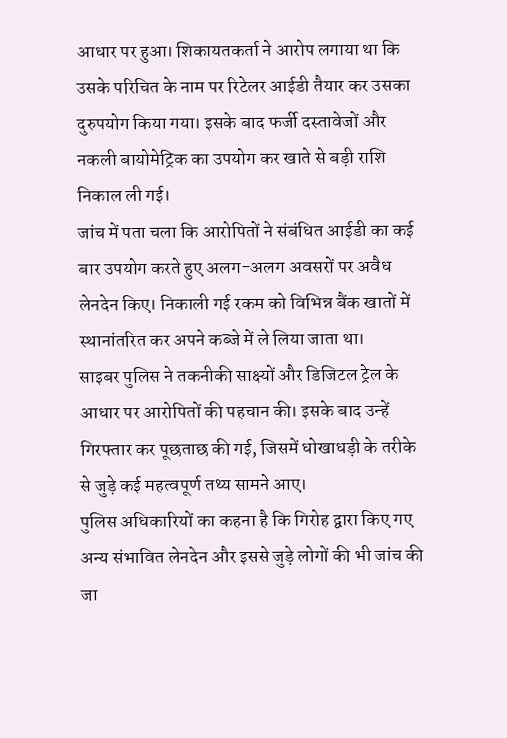आधार पर हुआ। शिकायतकर्ता ने आरोप लगाया था कि उसके परिचित के नाम पर रिटेलर आईडी तैयार कर उसका दुरुपयोग किया गया। इसके बाद फर्जी दस्तावेजों और नकली बायोमेट्रिक का उपयोग कर खाते से बड़ी राशि निकाल ली गई।
जांच में पता चला कि आरोपितों ने संबंधित आईडी का कई बार उपयोग करते हुए अलग-अलग अवसरों पर अवैध लेनदेन किए। निकाली गई रकम को विभिन्न बैंक खातों में स्थानांतरित कर अपने कब्जे में ले लिया जाता था।
साइबर पुलिस ने तकनीकी साक्ष्यों और डिजिटल ट्रेल के आधार पर आरोपितों की पहचान की। इसके बाद उन्हें गिरफ्तार कर पूछताछ की गई, जिसमें धोखाधड़ी के तरीके से जुड़े कई महत्वपूर्ण तथ्य सामने आए।
पुलिस अधिकारियों का कहना है कि गिरोह द्वारा किए गए अन्य संभावित लेनदेन और इससे जुड़े लोगों की भी जांच की जा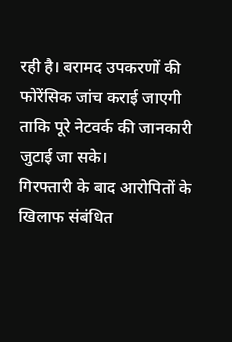रही है। बरामद उपकरणों की फोरेंसिक जांच कराई जाएगी ताकि पूरे नेटवर्क की जानकारी जुटाई जा सके।
गिरफ्तारी के बाद आरोपितों के खिलाफ संबंधित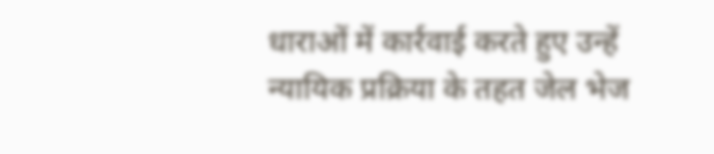धाराओं में कार्रवाई करते हुए उन्हें न्यायिक प्रक्रिया के तहत जेल भेज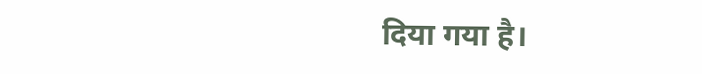दिया गया है।